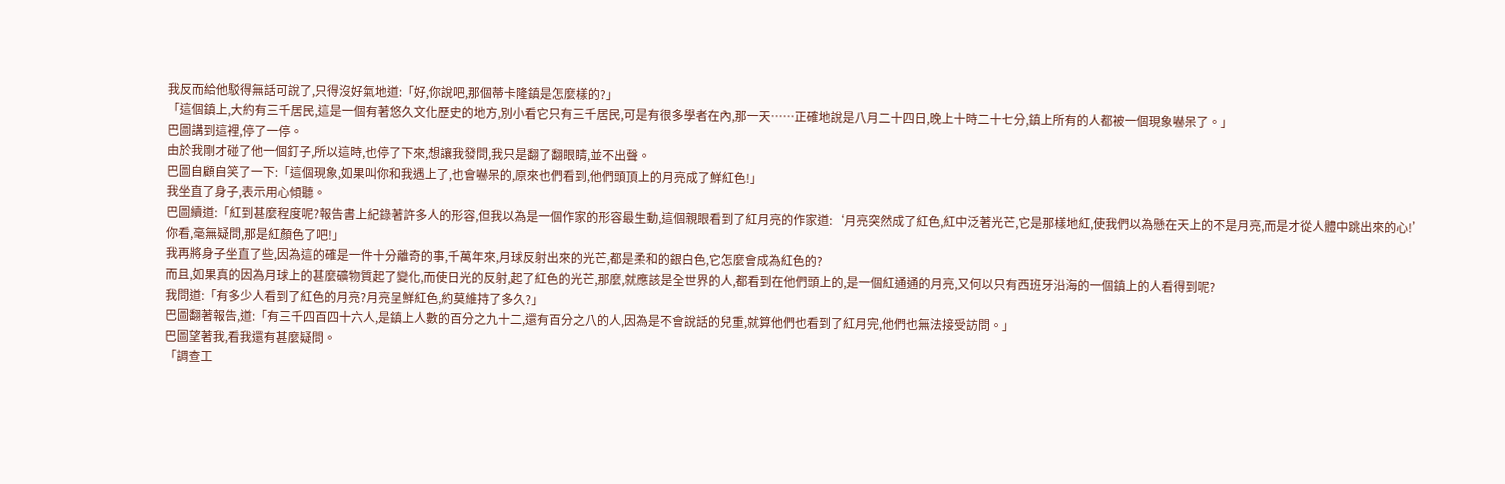我反而給他駁得無話可說了,只得沒好氣地道:「好,你說吧,那個蒂卡隆鎮是怎麼樣的?」
「這個鎮上,大約有三千居民,這是一個有著悠久文化歷史的地方,別小看它只有三千居民,可是有很多學者在內,那一天……正確地說是八月二十四日,晚上十時二十七分,鎮上所有的人都被一個現象嚇呆了。」
巴圖講到這裡,停了一停。
由於我剛才碰了他一個釘子,所以這時,也停了下來,想讓我發問,我只是翻了翻眼睛,並不出聲。
巴圖自顧自笑了一下:「這個現象,如果叫你和我遇上了,也會嚇呆的,原來也們看到,他們頭頂上的月亮成了鮮紅色!」
我坐直了身子,表示用心傾聽。
巴圖續道:「紅到甚麼程度呢?報告書上紀錄著許多人的形容,但我以為是一個作家的形容最生動,這個親眼看到了紅月亮的作家道:‘月亮突然成了紅色,紅中泛著光芒,它是那樣地紅,使我們以為懸在天上的不是月亮,而是才從人體中跳出來的心!’你看,毫無疑問,那是紅顏色了吧!」
我再將身子坐直了些,因為這的確是一件十分離奇的事,千萬年來,月球反射出來的光芒,都是柔和的銀白色,它怎麼會成為紅色的?
而且,如果真的因為月球上的甚麼礦物質起了變化,而使日光的反射,起了紅色的光芒,那麼,就應該是全世界的人,都看到在他們頭上的,是一個紅通通的月亮,又何以只有西班牙沿海的一個鎮上的人看得到呢?
我問道:「有多少人看到了紅色的月亮?月亮呈鮮紅色,約莫維持了多久?」
巴圖翻著報告,道:「有三千四百四十六人,是鎮上人數的百分之九十二,還有百分之八的人,因為是不會說話的兒重,就算他們也看到了紅月完,他們也無法接受訪問。」
巴圖望著我,看我還有甚麼疑問。
「調查工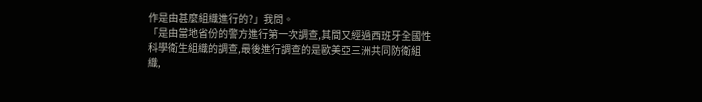作是由甚麼組織進行的?」我問。
「是由當地省份的警方進行第一次調查,其間又經過西班牙全國性科學衛生組織的調查,最後進行調查的是歐美亞三洲共同防衛組織,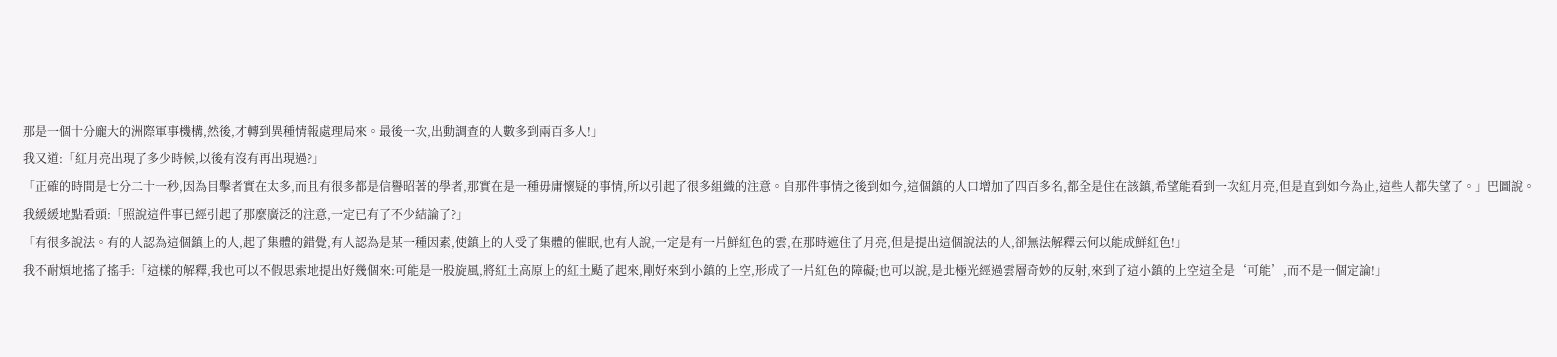那是一個十分龐大的洲際軍事機構,然後,才轉到異種情報處理局來。最後一次,出動調查的人數多到兩百多人!」
我又道:「紅月亮出現了多少時候,以後有沒有再出現過?」
「正確的時間是七分二十一秒,因為目擊者實在太多,而且有很多都是信譽昭著的學者,那實在是一種毋庸懷疑的事情,所以引起了很多組織的注意。自那件事情之後到如今,這個鎮的人口增加了四百多名,都全是住在該鎮,希望能看到一次紅月亮,但是直到如今為止,這些人都失望了。」巴圖說。
我緩緩地點看頭:「照說這件事已經引起了那麼廣泛的注意,一定已有了不少結論了?」
「有很多說法。有的人認為這個鎮上的人,起了集體的錯覺,有人認為是某一種因素,使鎮上的人受了集體的催眠,也有人說,一定是有一片鮮紅色的雲,在那時遮住了月亮,但是提出這個說法的人,卻無法解釋云何以能成鮮紅色!」
我不耐煩地搖了搖手:「這樣的解釋,我也可以不假思索地提出好幾個來:可能是一股旋風,將紅土高原上的紅土颳了起來,剛好來到小鎮的上空,形成了一片紅色的障礙;也可以說,是北極光經過雲層奇妙的反射,來到了這小鎮的上空這全是‘可能’,而不是一個定論!」